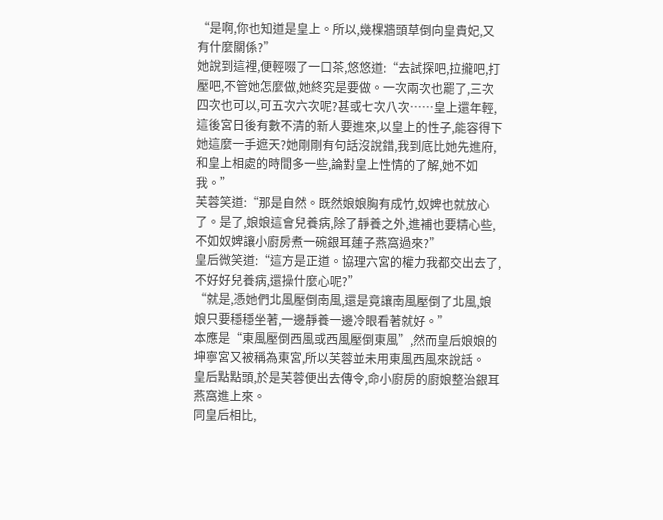“是啊,你也知道是皇上。所以,幾棵牆頭草倒向皇貴妃,又有什麼關係?”
她說到這裡,便輕啜了一口茶,悠悠道:“去試探吧,拉攏吧,打壓吧,不管她怎麼做,她終究是要做。一次兩次也罷了,三次四次也可以,可五次六次呢?甚或七次八次……皇上還年輕,這後宮日後有數不清的新人要進來,以皇上的性子,能容得下她這麼一手遮天?她剛剛有句話沒說錯,我到底比她先進府,和皇上相處的時間多一些,論對皇上性情的了解,她不如我。”
芙蓉笑道:“那是自然。既然娘娘胸有成竹,奴婢也就放心了。是了,娘娘這會兒養病,除了靜養之外,進補也要精心些,不如奴婢讓小廚房煮一碗銀耳蓮子燕窩過來?”
皇后微笑道:“這方是正道。協理六宮的權力我都交出去了,不好好兒養病,還操什麼心呢?”
“就是,憑她們北風壓倒南風,還是竟讓南風壓倒了北風,娘娘只要穩穩坐著,一邊靜養一邊冷眼看著就好。”
本應是“東風壓倒西風或西風壓倒東風”,然而皇后娘娘的坤寧宮又被稱為東宮,所以芙蓉並未用東風西風來說話。
皇后點點頭,於是芙蓉便出去傳令,命小廚房的廚娘整治銀耳燕窩進上來。
同皇后相比,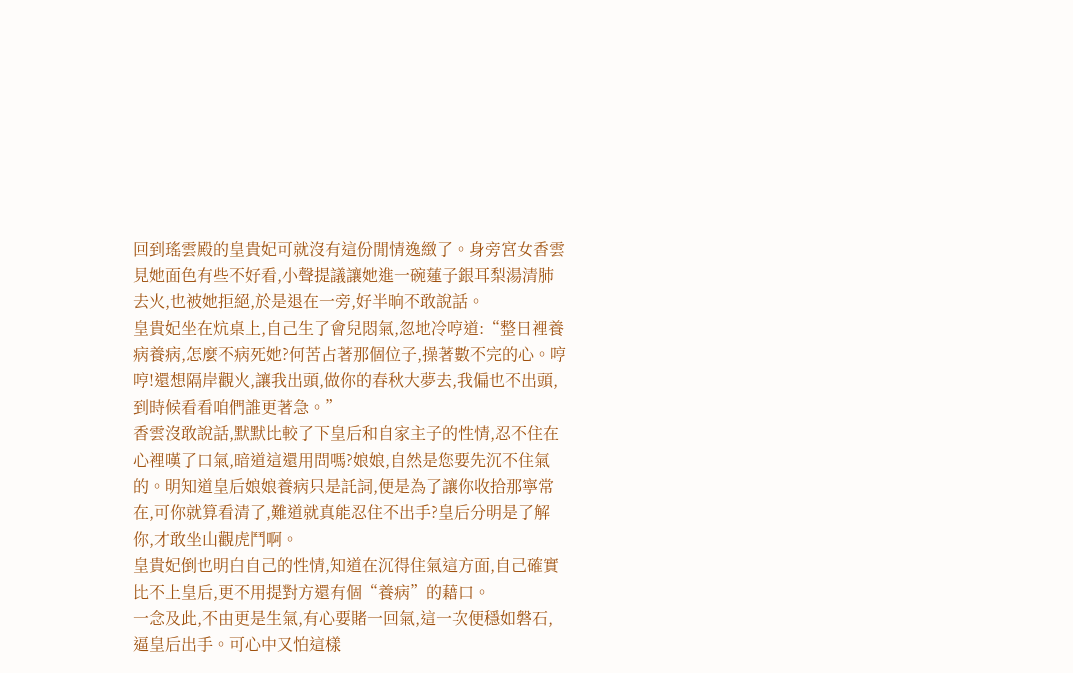回到瑤雲殿的皇貴妃可就沒有這份閒情逸緻了。身旁宮女香雲見她面色有些不好看,小聲提議讓她進一碗蓮子銀耳梨湯清肺去火,也被她拒絕,於是退在一旁,好半晌不敢說話。
皇貴妃坐在炕桌上,自己生了會兒悶氣,忽地冷哼道:“整日裡養病養病,怎麼不病死她?何苦占著那個位子,操著數不完的心。哼哼!還想隔岸觀火,讓我出頭,做你的春秋大夢去,我偏也不出頭,到時候看看咱們誰更著急。”
香雲沒敢說話,默默比較了下皇后和自家主子的性情,忍不住在心裡嘆了口氣,暗道這還用問嗎?娘娘,自然是您要先沉不住氣的。明知道皇后娘娘養病只是託詞,便是為了讓你收拾那寧常在,可你就算看清了,難道就真能忍住不出手?皇后分明是了解你,才敢坐山觀虎鬥啊。
皇貴妃倒也明白自己的性情,知道在沉得住氣這方面,自己確實比不上皇后,更不用提對方還有個“養病”的藉口。
一念及此,不由更是生氣,有心要賭一回氣,這一次便穩如磐石,逼皇后出手。可心中又怕這樣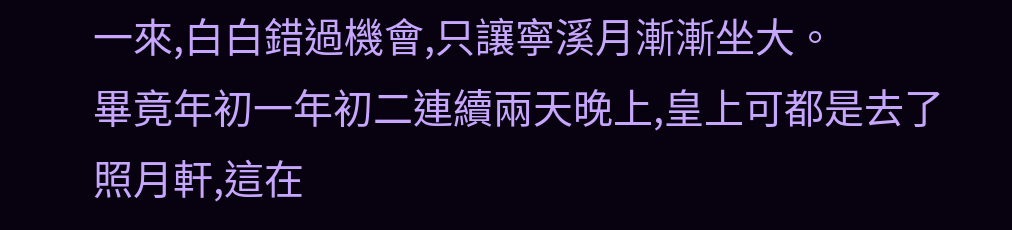一來,白白錯過機會,只讓寧溪月漸漸坐大。
畢竟年初一年初二連續兩天晚上,皇上可都是去了照月軒,這在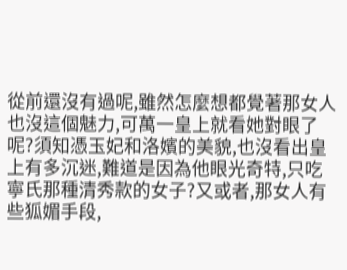從前還沒有過呢,雖然怎麼想都覺著那女人也沒這個魅力,可萬一皇上就看她對眼了呢?須知憑玉妃和洛嬪的美貌,也沒看出皇上有多沉迷,難道是因為他眼光奇特,只吃寧氏那種清秀款的女子?又或者,那女人有些狐媚手段,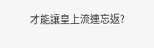才能讓皇上流連忘返?